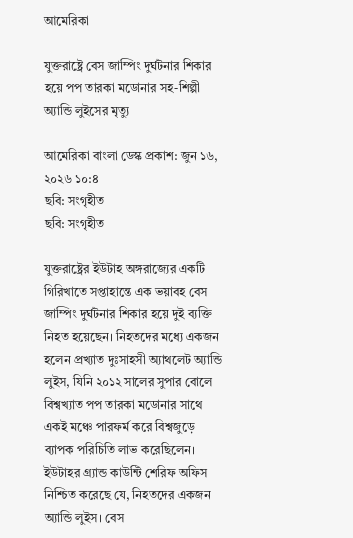আমেরিকা

যুক্তরাষ্ট্রে বেস জাম্পিং দুর্ঘটনার শিকার হয়ে পপ তারকা মডোনার সহ-শিল্পী অ্যান্ডি লুইসের মৃত্যু

আমেরিকা বাংলা ডেস্ক প্রকাশ: জুন ১৬, ২০২৬ ১০:৪
ছবি: সংগৃহীত
ছবি: সংগৃহীত

যুক্তরাষ্ট্রের ইউটাহ অঙ্গরাজ্যের একটি গিরিখাতে সপ্তাহান্তে এক ভয়াবহ বেস জাম্পিং দুর্ঘটনার শিকার হয়ে দুই ব্যক্তি নিহত হয়েছেন। নিহতদের মধ্যে একজন হলেন প্রখ্যাত দুঃসাহসী অ্যাথলেট অ্যান্ডি লুইস, যিনি ২০১২ সালের সুপার বোলে বিশ্বখ্যাত পপ তারকা মডোনার সাথে একই মঞ্চে পারফর্ম করে বিশ্বজুড়ে ব্যাপক পরিচিতি লাভ করেছিলেন। ইউটাহর গ্র্যান্ড কাউন্টি শেরিফ অফিস নিশ্চিত করেছে যে, নিহতদের একজন অ্যান্ডি লুইস। বেস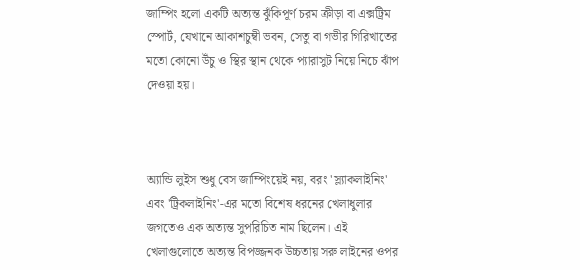জাম্পিং হলো একটি অত্যন্ত ঝুঁকিপূর্ণ চরম ক্রীড়া বা এক্সট্রিম স্পোর্ট, যেখানে আকাশচুম্বী ভবন, সেতু বা গভীর গিরিখাতের মতো কোনো উঁচু ও স্থির স্থান থেকে প্যারাসুট নিয়ে নিচে ঝাঁপ দেওয়া হয়।



অ্যান্ডি লুইস শুধু বেস জাম্পিংয়েই নয়, বরং 'স্ল্যাকলাইনিং' এবং 'ট্রিকলাইনিং'-এর মতো বিশেষ ধরনের খেলাধুলার জগতেও এক অত্যন্ত সুপরিচিত নাম ছিলেন। এই খেলাগুলোতে অত্যন্ত বিপজ্জনক উচ্চতায় সরু লাইনের ওপর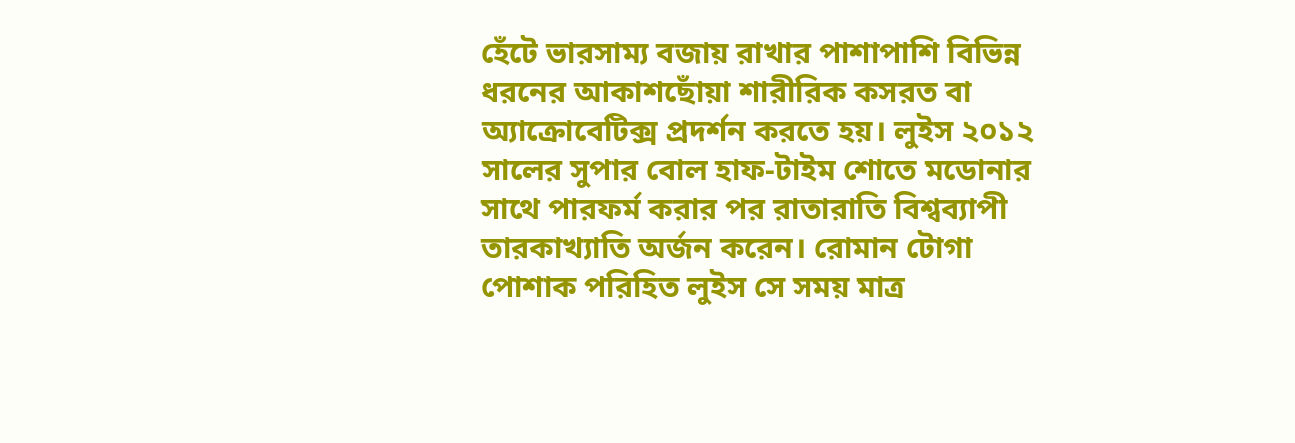হেঁটে ভারসাম্য বজায় রাখার পাশাপাশি বিভিন্ন ধরনের আকাশছোঁয়া শারীরিক কসরত বা অ্যাক্রোবেটিক্স প্রদর্শন করতে হয়। লুইস ২০১২ সালের সুপার বোল হাফ-টাইম শোতে মডোনার সাথে পারফর্ম করার পর রাতারাতি বিশ্বব্যাপী তারকাখ্যাতি অর্জন করেন। রোমান টোগা পোশাক পরিহিত লুইস সে সময় মাত্র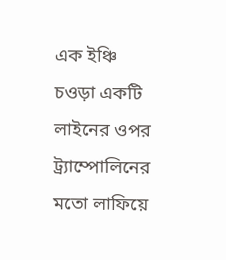এক ইঞ্চি চওড়া একটি লাইনের ওপর ট্র্যাম্পোলিনের মতো লাফিয়ে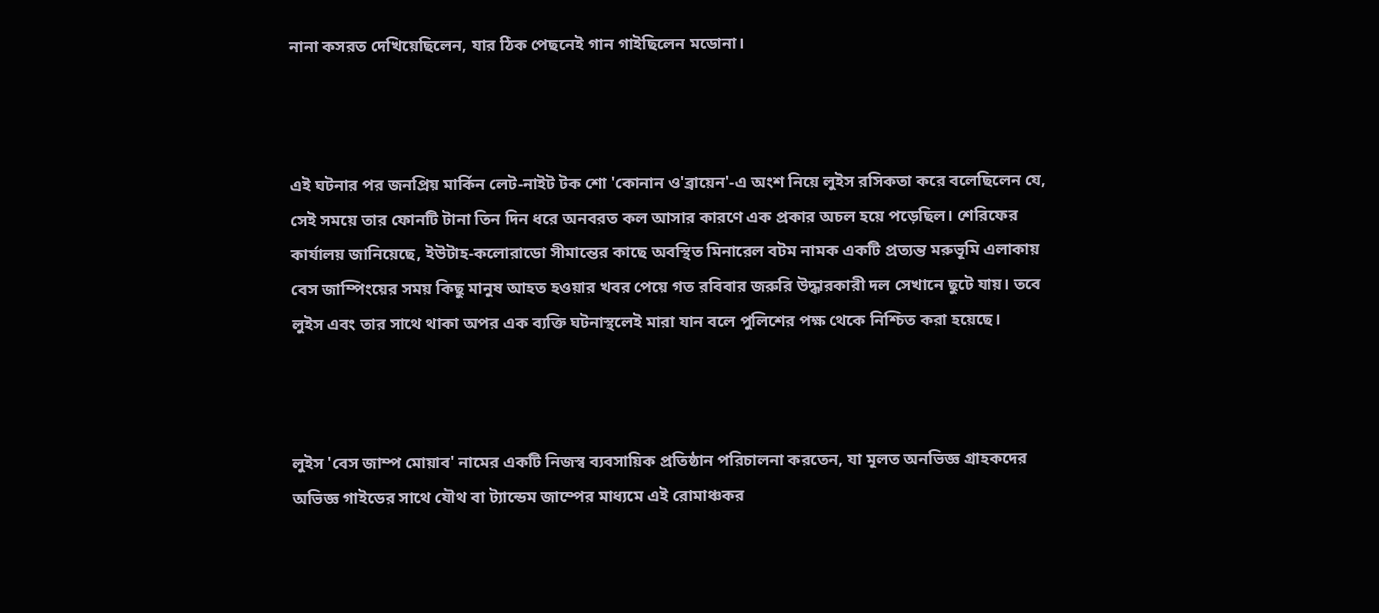নানা কসরত দেখিয়েছিলেন, যার ঠিক পেছনেই গান গাইছিলেন মডোনা।



এই ঘটনার পর জনপ্রিয় মার্কিন লেট-নাইট টক শো 'কোনান ও'ব্রায়েন'-এ অংশ নিয়ে লুইস রসিকতা করে বলেছিলেন যে, সেই সময়ে তার ফোনটি টানা তিন দিন ধরে অনবরত কল আসার কারণে এক প্রকার অচল হয়ে পড়েছিল। শেরিফের কার্যালয় জানিয়েছে, ইউটাহ-কলোরাডো সীমান্তের কাছে অবস্থিত মিনারেল বটম নামক একটি প্রত্যন্ত মরুভূমি এলাকায় বেস জাম্পিংয়ের সময় কিছু মানুষ আহত হওয়ার খবর পেয়ে গত রবিবার জরুরি উদ্ধারকারী দল সেখানে ছুটে যায়। তবে লুইস এবং তার সাথে থাকা অপর এক ব্যক্তি ঘটনাস্থলেই মারা যান বলে পুলিশের পক্ষ থেকে নিশ্চিত করা হয়েছে।



লুইস 'বেস জাম্প মোয়াব' নামের একটি নিজস্ব ব্যবসায়িক প্রতিষ্ঠান পরিচালনা করতেন, যা মূলত অনভিজ্ঞ গ্রাহকদের অভিজ্ঞ গাইডের সাথে যৌথ বা ট্যান্ডেম জাম্পের মাধ্যমে এই রোমাঞ্চকর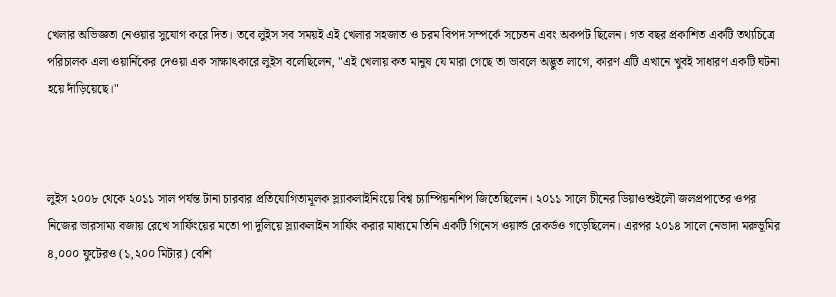খেলার অভিজ্ঞতা নেওয়ার সুযোগ করে দিত। তবে লুইস সব সময়ই এই খেলার সহজাত ও চরম বিপদ সম্পর্কে সচেতন এবং অকপট ছিলেন। গত বছর প্রকাশিত একটি তথ্যচিত্রে পরিচালক এলা ওয়ার্নিকের দেওয়া এক সাক্ষাৎকারে লুইস বলেছিলেন, "এই খেলায় কত মানুষ যে মারা গেছে তা ভাবলে অদ্ভুত লাগে, কারণ এটি এখানে খুবই সাধারণ একটি ঘটনা হয়ে দাঁড়িয়েছে।"



লুইস ২০০৮ থেকে ২০১১ সাল পর্যন্ত টানা চারবার প্রতিযোগিতামূলক স্ল্যাকলাইনিংয়ে বিশ্ব চ্যাম্পিয়নশিপ জিতেছিলেন। ২০১১ সালে চীনের ডিয়াওশুইলৌ জলপ্রপাতের ওপর নিজের ভারসাম্য বজায় রেখে সার্ফিংয়ের মতো পা দুলিয়ে স্ল্যাকলাইন সার্ফিং করার মাধ্যমে তিনি একটি গিনেস ওয়ার্ল্ড রেকর্ডও গড়েছিলেন। এরপর ২০১৪ সালে নেভাদা মরুভূমির ৪,০০০ ফুটেরও (১,২০০ মিটার) বেশি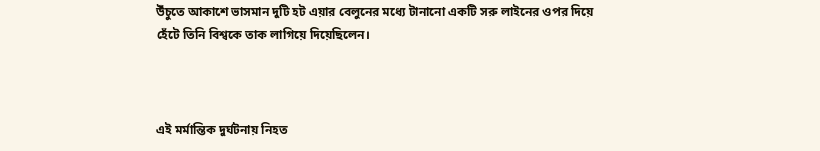উঁচুতে আকাশে ভাসমান দুটি হট এয়ার বেলুনের মধ্যে টানানো একটি সরু লাইনের ওপর দিয়ে হেঁটে তিনি বিশ্বকে তাক লাগিয়ে দিয়েছিলেন।



এই মর্মান্তিক দুর্ঘটনায় নিহত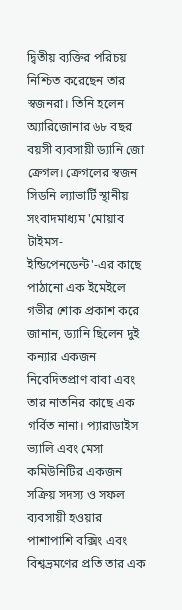দ্বিতীয় ব্যক্তির পরিচয় নিশ্চিত করেছেন তার স্বজনরা। তিনি হলেন অ্যারিজোনার ৬৮ বছর বয়সী ব্যবসায়ী ড্যানি জো ক্রেগল। ক্রেগলের স্বজন সিডনি ল্যাভার্টি স্থানীয় সংবাদমাধ্যম 'মোয়াব টাইমস-ইন্ডিপেনডেন্ট'-এর কাছে পাঠানো এক ইমেইলে গভীর শোক প্রকাশ করে জানান, ড্যানি ছিলেন দুই কন্যার একজন নিবেদিতপ্রাণ বাবা এবং তার নাতনির কাছে এক গর্বিত নানা। প্যারাডাইস ভ্যালি এবং মেসা কমিউনিটির একজন সক্রিয় সদস্য ও সফল ব্যবসায়ী হওয়ার পাশাপাশি বক্সিং এবং বিশ্বভ্রমণের প্রতি তার এক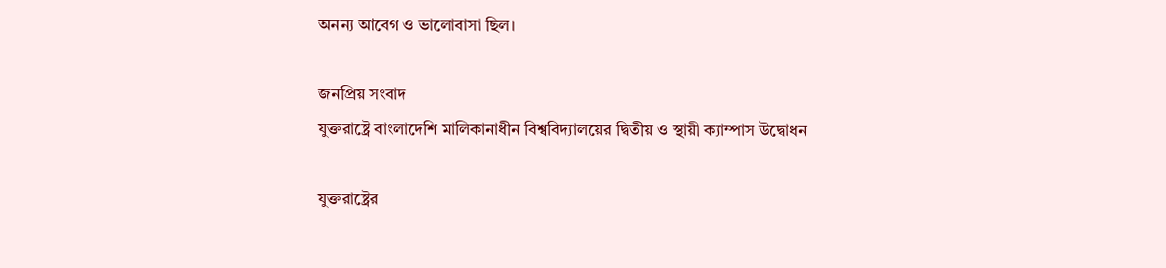অনন্য আবেগ ও ভালোবাসা ছিল।

জনপ্রিয় সংবাদ
যুক্তরাষ্ট্রে বাংলাদেশি মালিকানাধীন বিশ্ববিদ্যালয়ের দ্বিতীয় ও স্থায়ী ক্যাম্পাস উদ্বোধন

যুক্তরাষ্ট্রের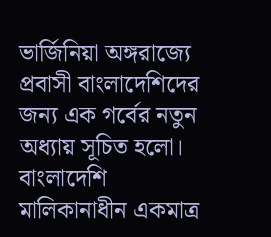ভার্জিনিয়া অঙ্গরাজ্যে প্রবাসী বাংলাদেশিদের জন্য এক গর্বের নতুন অধ্যায় সূচিত হলো। বাংলাদেশি মালিকানাধীন একমাত্র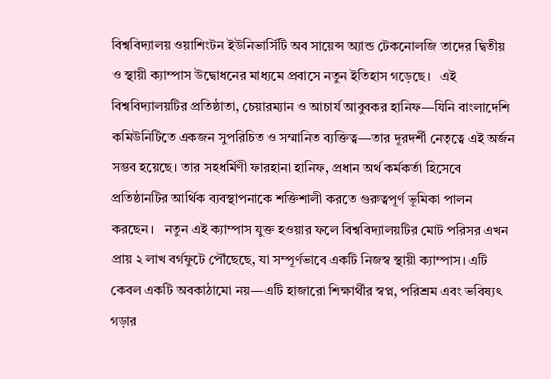বিশ্ববিদ্যালয় ওয়াশিংটন ইউনিভার্সিটি অব সায়েন্স অ্যান্ড টেকনোলজি তাদের দ্বিতীয় ও স্থায়ী ক্যাম্পাস উদ্বোধনের মাধ্যমে প্রবাসে নতুন ইতিহাস গড়েছে।   এই বিশ্ববিদ্যালয়টির প্রতিষ্ঠাতা, চেয়ারম্যান ও আচার্য আবুবকর হানিফ—যিনি বাংলাদেশি কমিউনিটিতে একজন সুপরিচিত ও সম্মানিত ব্যক্তিত্ব—তার দূরদর্শী নেতৃত্বে এই অর্জন সম্ভব হয়েছে। তার সহধর্মিণী ফারহানা হানিফ, প্রধান অর্থ কর্মকর্তা হিসেবে প্রতিষ্ঠানটির আর্থিক ব্যবস্থাপনাকে শক্তিশালী করতে গুরুত্বপূর্ণ ভূমিকা পালন করছেন।   নতুন এই ক্যাম্পাস যুক্ত হওয়ার ফলে বিশ্ববিদ্যালয়টির মোট পরিসর এখন প্রায় ২ লাখ বর্গফুটে পৌঁছেছে, যা সম্পূর্ণভাবে একটি নিজস্ব স্থায়ী ক্যাম্পাস। এটি কেবল একটি অবকাঠামো নয়—এটি হাজারো শিক্ষার্থীর স্বপ্ন, পরিশ্রম এবং ভবিষ্যৎ গড়ার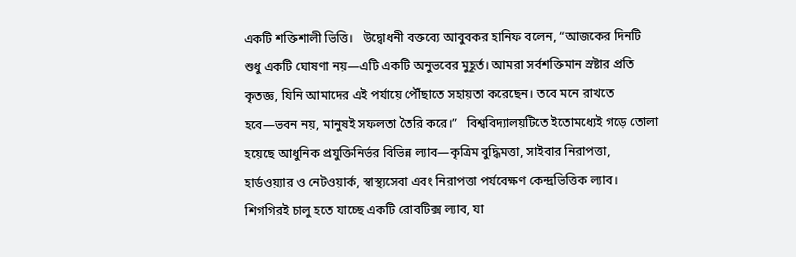একটি শক্তিশালী ভিত্তি।   উদ্বোধনী বক্তব্যে আবুবকর হানিফ বলেন, “আজকের দিনটি শুধু একটি ঘোষণা নয়—এটি একটি অনুভবের মুহূর্ত। আমরা সর্বশক্তিমান স্রষ্টার প্রতি কৃতজ্ঞ, যিনি আমাদের এই পর্যায়ে পৌঁছাতে সহায়তা করেছেন। তবে মনে রাখতে হবে—ভবন নয়, মানুষই সফলতা তৈরি করে।”   বিশ্ববিদ্যালয়টিতে ইতোমধ্যেই গড়ে তোলা হয়েছে আধুনিক প্রযুক্তিনির্ভর বিভিন্ন ল্যাব—কৃত্রিম বুদ্ধিমত্তা, সাইবার নিরাপত্তা, হার্ডওয়্যার ও নেটওয়ার্ক, স্বাস্থ্যসেবা এবং নিরাপত্তা পর্যবেক্ষণ কেন্দ্রভিত্তিক ল্যাব। শিগগিরই চালু হতে যাচ্ছে একটি রোবটিক্স ল্যাব, যা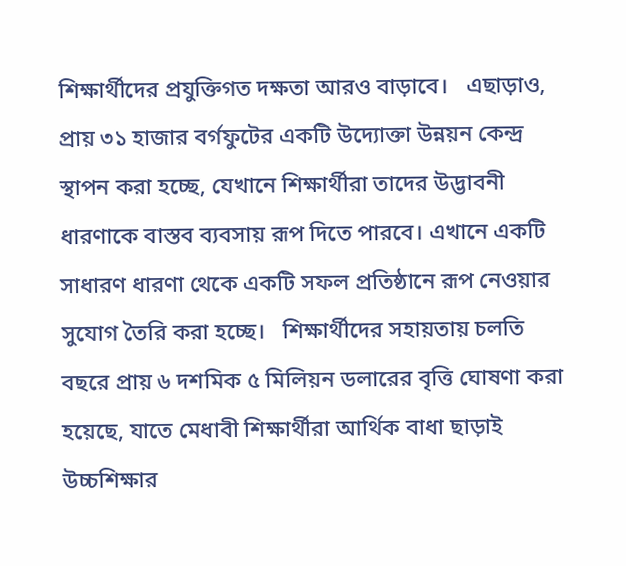শিক্ষার্থীদের প্রযুক্তিগত দক্ষতা আরও বাড়াবে।   এছাড়াও, প্রায় ৩১ হাজার বর্গফুটের একটি উদ্যোক্তা উন্নয়ন কেন্দ্র স্থাপন করা হচ্ছে, যেখানে শিক্ষার্থীরা তাদের উদ্ভাবনী ধারণাকে বাস্তব ব্যবসায় রূপ দিতে পারবে। এখানে একটি সাধারণ ধারণা থেকে একটি সফল প্রতিষ্ঠানে রূপ নেওয়ার সুযোগ তৈরি করা হচ্ছে।   শিক্ষার্থীদের সহায়তায় চলতি বছরে প্রায় ৬ দশমিক ৫ মিলিয়ন ডলারের বৃত্তি ঘোষণা করা হয়েছে, যাতে মেধাবী শিক্ষার্থীরা আর্থিক বাধা ছাড়াই উচ্চশিক্ষার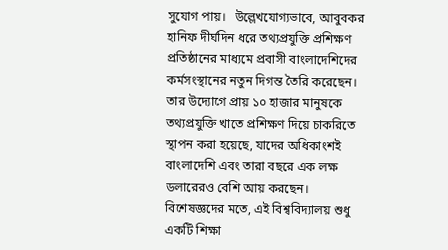সুযোগ পায়।   উল্লেখযোগ্যভাবে, আবুবকর হানিফ দীর্ঘদিন ধরে তথ্যপ্রযুক্তি প্রশিক্ষণ প্রতিষ্ঠানের মাধ্যমে প্রবাসী বাংলাদেশিদের কর্মসংস্থানের নতুন দিগন্ত তৈরি করেছেন। তার উদ্যোগে প্রায় ১০ হাজার মানুষকে তথ্যপ্রযুক্তি খাতে প্রশিক্ষণ দিয়ে চাকরিতে স্থাপন করা হয়েছে, যাদের অধিকাংশই বাংলাদেশি এবং তারা বছরে এক লক্ষ ডলারেরও বেশি আয় করছেন।   বিশেষজ্ঞদের মতে, এই বিশ্ববিদ্যালয় শুধু একটি শিক্ষা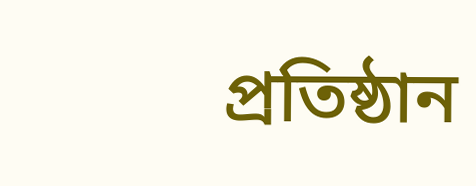প্রতিষ্ঠান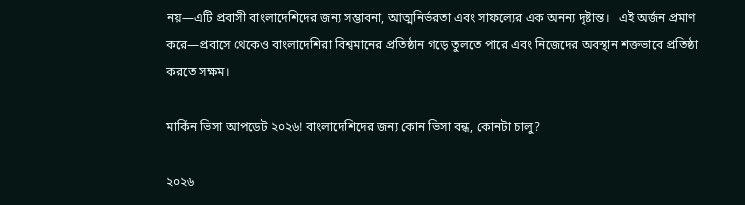নয়—এটি প্রবাসী বাংলাদেশিদের জন্য সম্ভাবনা, আত্মনির্ভরতা এবং সাফল্যের এক অনন্য দৃষ্টান্ত।   এই অর্জন প্রমাণ করে—প্রবাসে থেকেও বাংলাদেশিরা বিশ্বমানের প্রতিষ্ঠান গড়ে তুলতে পারে এবং নিজেদের অবস্থান শক্তভাবে প্রতিষ্ঠা করতে সক্ষম।

মার্কিন ভিসা আপডেট ২০২৬! বাংলাদেশিদের জন্য কোন ভিসা বন্ধ, কোনটা চালু?

২০২৬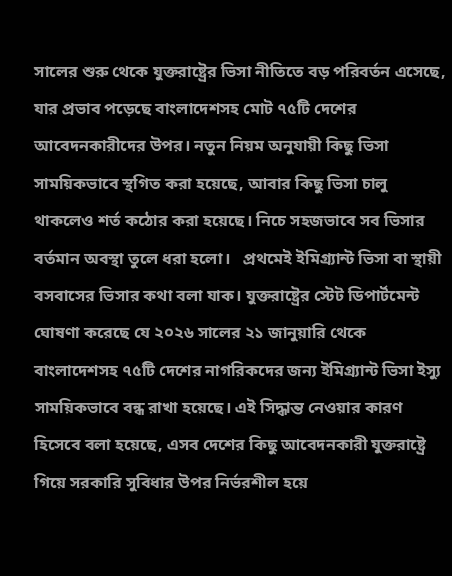সালের শুরু থেকে যুক্তরাষ্ট্রের ভিসা নীতিতে বড় পরিবর্তন এসেছে, যার প্রভাব পড়েছে বাংলাদেশসহ মোট ৭৫টি দেশের আবেদনকারীদের উপর। নতুন নিয়ম অনুযায়ী কিছু ভিসা সাময়িকভাবে স্থগিত করা হয়েছে, আবার কিছু ভিসা চালু থাকলেও শর্ত কঠোর করা হয়েছে। নিচে সহজভাবে সব ভিসার বর্তমান অবস্থা তুলে ধরা হলো।   প্রথমেই ইমিগ্র্যান্ট ভিসা বা স্থায়ী বসবাসের ভিসার কথা বলা যাক। যুক্তরাষ্ট্রের স্টেট ডিপার্টমেন্ট ঘোষণা করেছে যে ২০২৬ সালের ২১ জানুয়ারি থেকে বাংলাদেশসহ ৭৫টি দেশের নাগরিকদের জন্য ইমিগ্র্যান্ট ভিসা ইস্যু সাময়িকভাবে বন্ধ রাখা হয়েছে। এই সিদ্ধান্ত নেওয়ার কারণ হিসেবে বলা হয়েছে, এসব দেশের কিছু আবেদনকারী যুক্তরাষ্ট্রে গিয়ে সরকারি সুবিধার উপর নির্ভরশীল হয়ে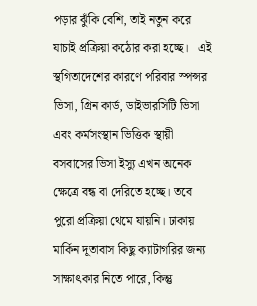পড়ার ঝুঁকি বেশি, তাই নতুন করে যাচাই প্রক্রিয়া কঠোর করা হচ্ছে।   এই স্থগিতাদেশের কারণে পরিবার স্পন্সর ভিসা, গ্রিন কার্ড, ডাইভারসিটি ভিসা এবং কর্মসংস্থান ভিত্তিক স্থায়ী বসবাসের ভিসা ইস্যু এখন অনেক ক্ষেত্রে বন্ধ বা দেরিতে হচ্ছে। তবে পুরো প্রক্রিয়া থেমে যায়নি। ঢাকায় মার্কিন দূতাবাস কিছু ক্যাটাগরির জন্য সাক্ষাৎকার নিতে পারে, কিন্তু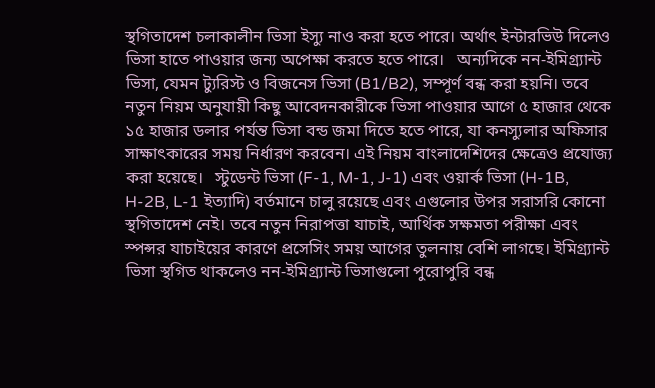স্থগিতাদেশ চলাকালীন ভিসা ইস্যু নাও করা হতে পারে। অর্থাৎ ইন্টারভিউ দিলেও ভিসা হাতে পাওয়ার জন্য অপেক্ষা করতে হতে পারে।   অন্যদিকে নন-ইমিগ্র্যান্ট ভিসা, যেমন ট্যুরিস্ট ও বিজনেস ভিসা (B1/B2), সম্পূর্ণ বন্ধ করা হয়নি। তবে নতুন নিয়ম অনুযায়ী কিছু আবেদনকারীকে ভিসা পাওয়ার আগে ৫ হাজার থেকে ১৫ হাজার ডলার পর্যন্ত ভিসা বন্ড জমা দিতে হতে পারে, যা কনস্যুলার অফিসার সাক্ষাৎকারের সময় নির্ধারণ করবেন। এই নিয়ম বাংলাদেশিদের ক্ষেত্রেও প্রযোজ্য করা হয়েছে।   স্টুডেন্ট ভিসা (F-1, M-1, J-1) এবং ওয়ার্ক ভিসা (H-1B, H-2B, L-1 ইত্যাদি) বর্তমানে চালু রয়েছে এবং এগুলোর উপর সরাসরি কোনো স্থগিতাদেশ নেই। তবে নতুন নিরাপত্তা যাচাই, আর্থিক সক্ষমতা পরীক্ষা এবং স্পন্সর যাচাইয়ের কারণে প্রসেসিং সময় আগের তুলনায় বেশি লাগছে। ইমিগ্র্যান্ট ভিসা স্থগিত থাকলেও নন-ইমিগ্র্যান্ট ভিসাগুলো পুরোপুরি বন্ধ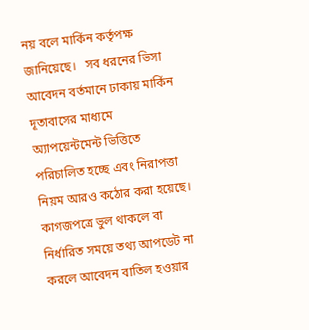নয় বলে মার্কিন কর্তৃপক্ষ জানিয়েছে।   সব ধরনের ভিসা আবেদন বর্তমানে ঢাকায় মার্কিন দূতাবাসের মাধ্যমে অ্যাপয়েন্টমেন্ট ভিত্তিতে পরিচালিত হচ্ছে এবং নিরাপত্তা নিয়ম আরও কঠোর করা হয়েছে। কাগজপত্রে ভুল থাকলে বা নির্ধারিত সময়ে তথ্য আপডেট না করলে আবেদন বাতিল হওয়ার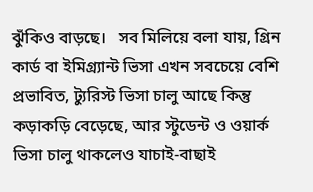ঝুঁকিও বাড়ছে।   সব মিলিয়ে বলা যায়, গ্রিন কার্ড বা ইমিগ্র্যান্ট ভিসা এখন সবচেয়ে বেশি প্রভাবিত, ট্যুরিস্ট ভিসা চালু আছে কিন্তু কড়াকড়ি বেড়েছে, আর স্টুডেন্ট ও ওয়ার্ক ভিসা চালু থাকলেও যাচাই-বাছাই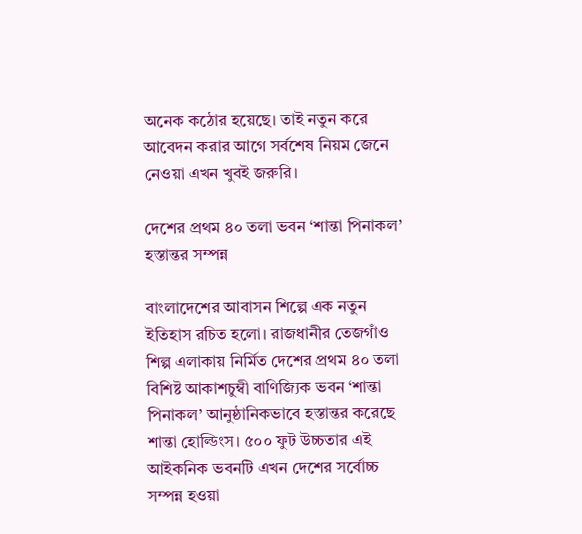অনেক কঠোর হয়েছে। তাই নতুন করে আবেদন করার আগে সর্বশেষ নিয়ম জেনে নেওয়া এখন খুবই জরুরি।

দেশের প্রথম ৪০ তলা ভবন ‘শান্তা পিনাকল’ হস্তান্তর সম্পন্ন

বাংলাদেশের আবাসন শিল্পে এক নতুন ইতিহাস রচিত হলো। রাজধানীর তেজগাঁও শিল্প এলাকায় নির্মিত দেশের প্রথম ৪০ তলা বিশিষ্ট আকাশচুম্বী বাণিজ্যিক ভবন ‘শান্তা পিনাকল’ আনুষ্ঠানিকভাবে হস্তান্তর করেছে শান্তা হোল্ডিংস। ৫০০ ফুট উচ্চতার এই আইকনিক ভবনটি এখন দেশের সর্বোচ্চ সম্পন্ন হওয়া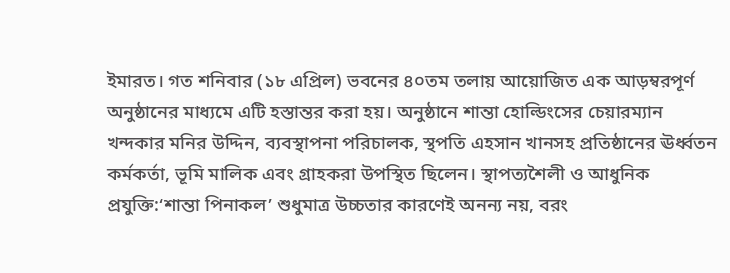ইমারত। গত শনিবার (১৮ এপ্রিল) ভবনের ৪০তম তলায় আয়োজিত এক আড়ম্বরপূর্ণ অনুষ্ঠানের মাধ্যমে এটি হস্তান্তর করা হয়। অনুষ্ঠানে শান্তা হোল্ডিংসের চেয়ারম্যান খন্দকার মনির উদ্দিন, ব্যবস্থাপনা পরিচালক, স্থপতি এহসান খানসহ প্রতিষ্ঠানের ঊর্ধ্বতন কর্মকর্তা, ভূমি মালিক এবং গ্রাহকরা উপস্থিত ছিলেন। স্থাপত্যশৈলী ও আধুনিক প্রযুক্তি:‘শান্তা পিনাকল’ শুধুমাত্র উচ্চতার কারণেই অনন্য নয়, বরং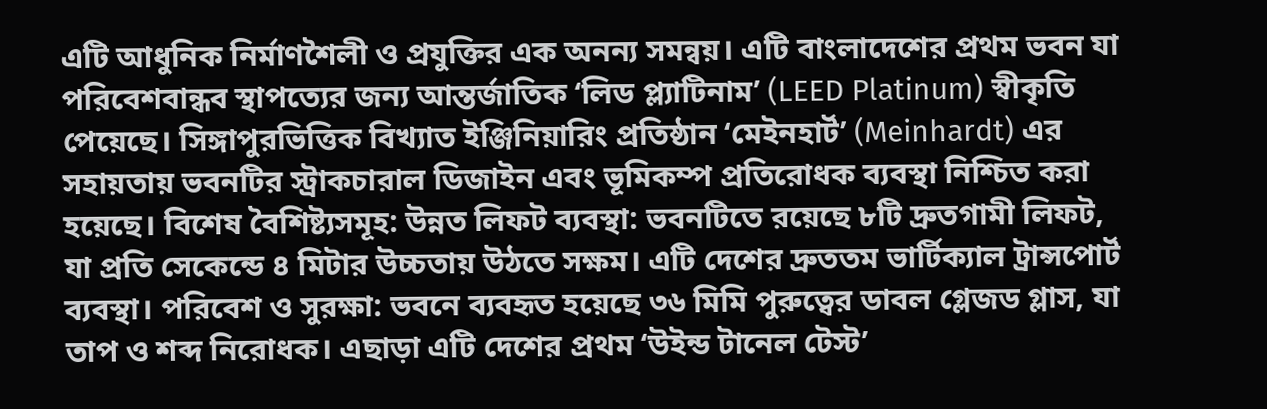এটি আধুনিক নির্মাণশৈলী ও প্রযুক্তির এক অনন্য সমন্বয়। এটি বাংলাদেশের প্রথম ভবন যা পরিবেশবান্ধব স্থাপত্যের জন্য আন্তর্জাতিক ‘লিড প্ল্যাটিনাম’ (LEED Platinum) স্বীকৃতি পেয়েছে। সিঙ্গাপুরভিত্তিক বিখ্যাত ইঞ্জিনিয়ারিং প্রতিষ্ঠান ‘মেইনহার্ট’ (Meinhardt) এর সহায়তায় ভবনটির স্ট্রাকচারাল ডিজাইন এবং ভূমিকম্প প্রতিরোধক ব্যবস্থা নিশ্চিত করা হয়েছে। বিশেষ বৈশিষ্ট্যসমূহ: উন্নত লিফট ব্যবস্থা: ভবনটিতে রয়েছে ৮টি দ্রুতগামী লিফট, যা প্রতি সেকেন্ডে ৪ মিটার উচ্চতায় উঠতে সক্ষম। এটি দেশের দ্রুততম ভার্টিক্যাল ট্রান্সপোর্ট ব্যবস্থা। পরিবেশ ও সুরক্ষা: ভবনে ব্যবহৃত হয়েছে ৩৬ মিমি পুরুত্বের ডাবল গ্লেজড গ্লাস, যা তাপ ও শব্দ নিরোধক। এছাড়া এটি দেশের প্রথম ‘উইন্ড টানেল টেস্ট’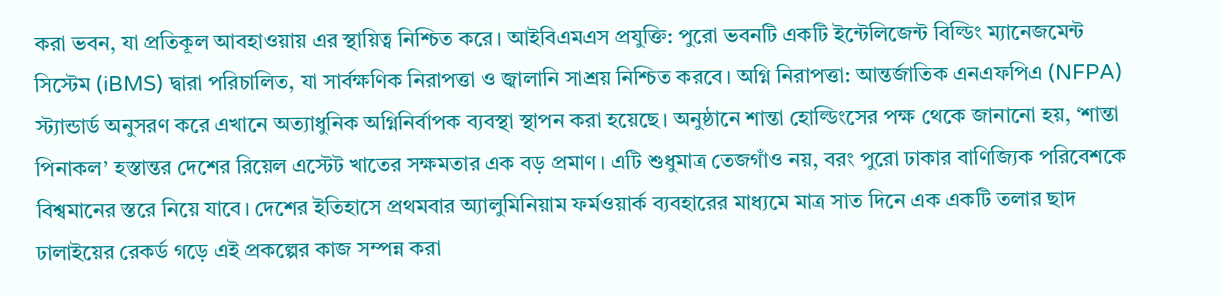করা ভবন, যা প্রতিকূল আবহাওয়ায় এর স্থায়িত্ব নিশ্চিত করে। আইবিএমএস প্রযুক্তি: পুরো ভবনটি একটি ইন্টেলিজেন্ট বিল্ডিং ম্যানেজমেন্ট সিস্টেম (iBMS) দ্বারা পরিচালিত, যা সার্বক্ষণিক নিরাপত্তা ও জ্বালানি সাশ্রয় নিশ্চিত করবে। অগ্নি নিরাপত্তা: আন্তর্জাতিক এনএফপিএ (NFPA) স্ট্যান্ডার্ড অনুসরণ করে এখানে অত্যাধুনিক অগ্নিনির্বাপক ব্যবস্থা স্থাপন করা হয়েছে। অনুষ্ঠানে শান্তা হোল্ডিংসের পক্ষ থেকে জানানো হয়, ‘শান্তা পিনাকল’ হস্তান্তর দেশের রিয়েল এস্টেট খাতের সক্ষমতার এক বড় প্রমাণ। এটি শুধুমাত্র তেজগাঁও নয়, বরং পুরো ঢাকার বাণিজ্যিক পরিবেশকে বিশ্বমানের স্তরে নিয়ে যাবে। দেশের ইতিহাসে প্রথমবার অ্যালুমিনিয়াম ফর্মওয়ার্ক ব্যবহারের মাধ্যমে মাত্র সাত দিনে এক একটি তলার ছাদ ঢালাইয়ের রেকর্ড গড়ে এই প্রকল্পের কাজ সম্পন্ন করা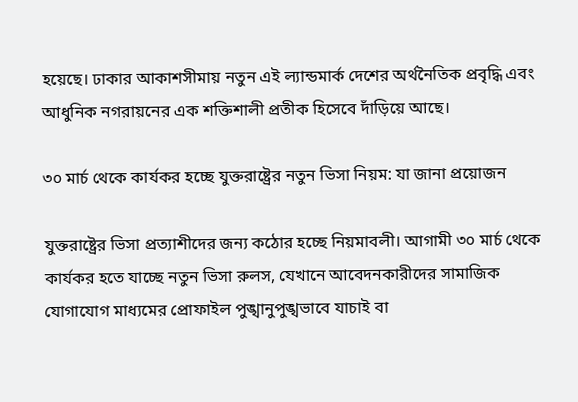হয়েছে। ঢাকার আকাশসীমায় নতুন এই ল্যান্ডমার্ক দেশের অর্থনৈতিক প্রবৃদ্ধি এবং আধুনিক নগরায়নের এক শক্তিশালী প্রতীক হিসেবে দাঁড়িয়ে আছে।

৩০ মার্চ থেকে কার্যকর হচ্ছে যুক্তরাষ্ট্রের নতুন ভিসা নিয়ম: যা জানা প্রয়োজন

যুক্তরাষ্ট্রের ভিসা প্রত্যাশীদের জন্য কঠোর হচ্ছে নিয়মাবলী। আগামী ৩০ মার্চ থেকে কার্যকর হতে যাচ্ছে নতুন ভিসা রুলস, যেখানে আবেদনকারীদের সামাজিক যোগাযোগ মাধ্যমের প্রোফাইল পুঙ্খানুপুঙ্খভাবে যাচাই বা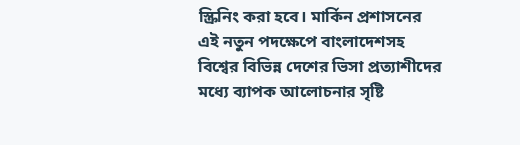স্ক্রিনিং করা হবে। মার্কিন প্রশাসনের এই নতুন পদক্ষেপে বাংলাদেশসহ বিশ্বের বিভিন্ন দেশের ভিসা প্রত্যাশীদের মধ্যে ব্যাপক আলোচনার সৃষ্টি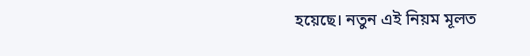হয়েছে। নতুন এই নিয়ম মূলত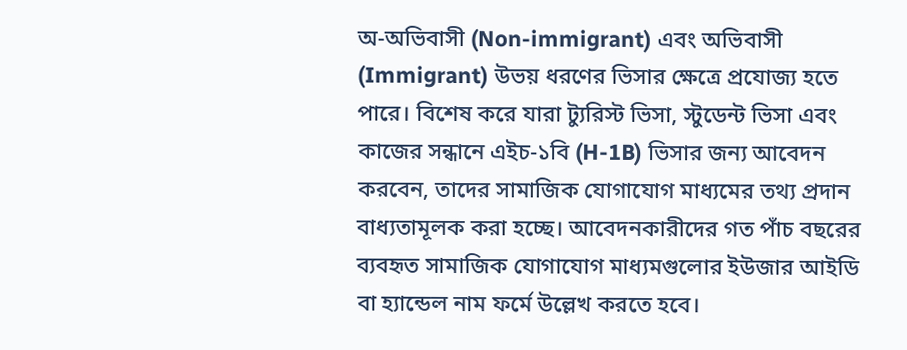অ-অভিবাসী (Non-immigrant) এবং অভিবাসী (Immigrant) উভয় ধরণের ভিসার ক্ষেত্রে প্রযোজ্য হতে পারে। বিশেষ করে যারা ট্যুরিস্ট ভিসা, স্টুডেন্ট ভিসা এবং কাজের সন্ধানে এইচ-১বি (H-1B) ভিসার জন্য আবেদন করবেন, তাদের সামাজিক যোগাযোগ মাধ্যমের তথ্য প্রদান বাধ্যতামূলক করা হচ্ছে। আবেদনকারীদের গত পাঁচ বছরের ব্যবহৃত সামাজিক যোগাযোগ মাধ্যমগুলোর ইউজার আইডি বা হ্যান্ডেল নাম ফর্মে উল্লেখ করতে হবে।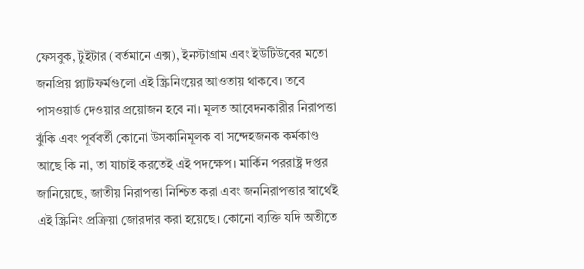ফেসবুক, টুইটার (বর্তমানে এক্স), ইনস্টাগ্রাম এবং ইউটিউবের মতো জনপ্রিয় প্ল্যাটফর্মগুলো এই স্ক্রিনিংয়ের আওতায় থাকবে। তবে পাসওয়ার্ড দেওয়ার প্রয়োজন হবে না। মূলত আবেদনকারীর নিরাপত্তা ঝুঁকি এবং পূর্ববর্তী কোনো উসকানিমূলক বা সন্দেহজনক কর্মকাণ্ড আছে কি না, তা যাচাই করতেই এই পদক্ষেপ। মার্কিন পররাষ্ট্র দপ্তর জানিয়েছে, জাতীয় নিরাপত্তা নিশ্চিত করা এবং জননিরাপত্তার স্বার্থেই এই স্ক্রিনিং প্রক্রিয়া জোরদার করা হয়েছে। কোনো ব্যক্তি যদি অতীতে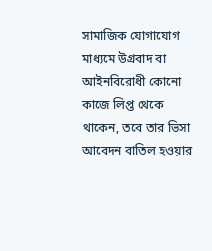সামাজিক যোগাযোগ মাধ্যমে উগ্রবাদ বা আইনবিরোধী কোনো কাজে লিপ্ত থেকে থাকেন, তবে তার ভিসা আবেদন বাতিল হওয়ার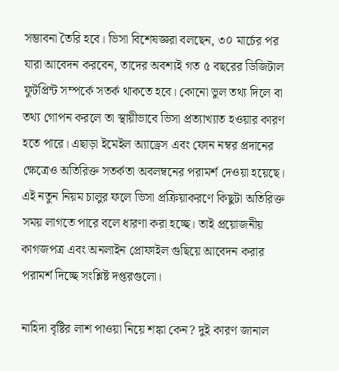সম্ভাবনা তৈরি হবে। ভিসা বিশেষজ্ঞরা বলছেন, ৩০ মার্চের পর যারা আবেদন করবেন, তাদের অবশ্যই গত ৫ বছরের ডিজিটাল ফুটপ্রিন্ট সম্পর্কে সতর্ক থাকতে হবে। কোনো ভুল তথ্য দিলে বা তথ্য গোপন করলে তা স্থায়ীভাবে ভিসা প্রত্যাখ্যাত হওয়ার কারণ হতে পারে। এছাড়া ইমেইল অ্যাড্রেস এবং ফোন নম্বর প্রদানের ক্ষেত্রেও অতিরিক্ত সতর্কতা অবলম্বনের পরামর্শ দেওয়া হয়েছে। এই নতুন নিয়ম চালুর ফলে ভিসা প্রক্রিয়াকরণে কিছুটা অতিরিক্ত সময় লাগতে পারে বলে ধারণা করা হচ্ছে। তাই প্রয়োজনীয় কাগজপত্র এবং অনলাইন প্রোফাইল গুছিয়ে আবেদন করার পরামর্শ দিচ্ছে সংশ্লিষ্ট দপ্তরগুলো।

নাহিদা বৃষ্টির লাশ পাওয়া নিয়ে শঙ্কা কেন? দুই কারণ জানাল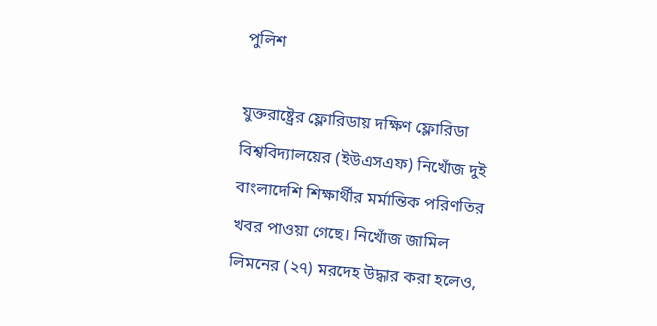পুলিশ

যুক্তরাষ্ট্রের ফ্লোরিডায় দক্ষিণ ফ্লোরিডা বিশ্ববিদ্যালয়ের (ইউএসএফ) নিখোঁজ দুই বাংলাদেশি শিক্ষার্থীর মর্মান্তিক পরিণতির খবর পাওয়া গেছে। নিখোঁজ জামিল লিমনের (২৭) মরদেহ উদ্ধার করা হলেও,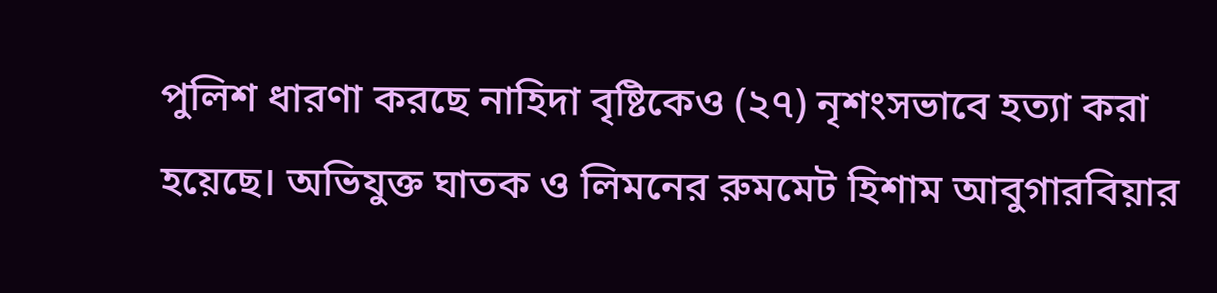পুলিশ ধারণা করছে নাহিদা বৃষ্টিকেও (২৭) নৃশংসভাবে হত্যা করা হয়েছে। অভিযুক্ত ঘাতক ও লিমনের রুমমেট হিশাম আবুগারবিয়ার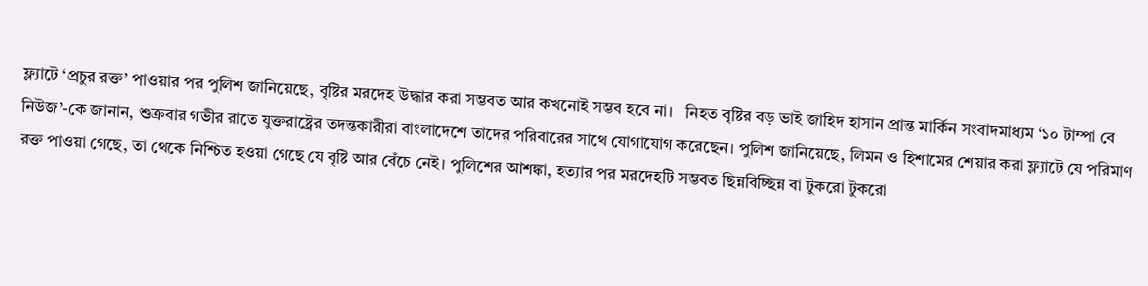ফ্ল্যাটে ‘প্রচুর রক্ত’ পাওয়ার পর পুলিশ জানিয়েছে, বৃষ্টির মরদেহ উদ্ধার করা সম্ভবত আর কখনোই সম্ভব হবে না।   নিহত বৃষ্টির বড় ভাই জাহিদ হাসান প্রান্ত মার্কিন সংবাদমাধ্যম ‘১০ টাম্পা বে নিউজ’-কে জানান, শুক্রবার গভীর রাতে যুক্তরাষ্ট্রের তদন্তকারীরা বাংলাদেশে তাদের পরিবারের সাথে যোগাযোগ করেছেন। পুলিশ জানিয়েছে, লিমন ও হিশামের শেয়ার করা ফ্ল্যাটে যে পরিমাণ রক্ত পাওয়া গেছে, তা থেকে নিশ্চিত হওয়া গেছে যে বৃষ্টি আর বেঁচে নেই। পুলিশের আশঙ্কা, হত্যার পর মরদেহটি সম্ভবত ছিন্নবিচ্ছিন্ন বা টুকরো টুকরো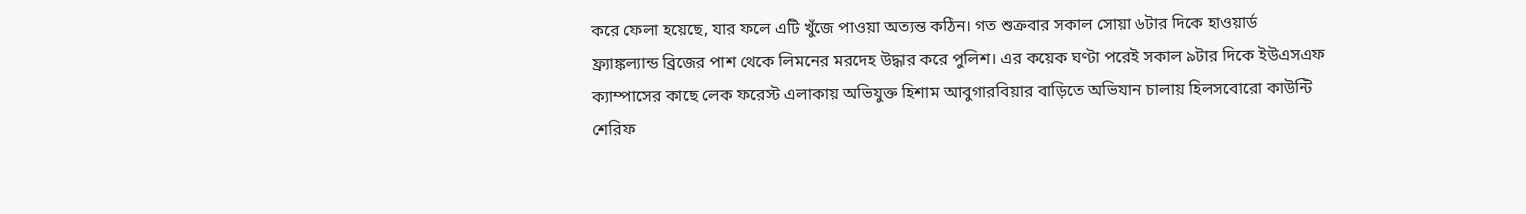করে ফেলা হয়েছে, যার ফলে এটি খুঁজে পাওয়া অত্যন্ত কঠিন। গত শুক্রবার সকাল সোয়া ৬টার দিকে হাওয়ার্ড ফ্র্যাঙ্কল্যান্ড ব্রিজের পাশ থেকে লিমনের মরদেহ উদ্ধার করে পুলিশ। এর কয়েক ঘণ্টা পরেই সকাল ৯টার দিকে ইউএসএফ ক্যাম্পাসের কাছে লেক ফরেস্ট এলাকায় অভিযুক্ত হিশাম আবুগারবিয়ার বাড়িতে অভিযান চালায় হিলসবোরো কাউন্টি শেরিফ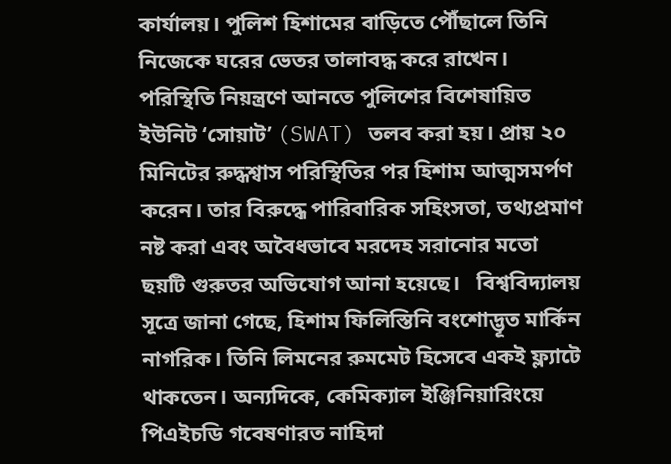কার্যালয়। পুলিশ হিশামের বাড়িতে পৌঁছালে তিনি নিজেকে ঘরের ভেতর তালাবদ্ধ করে রাখেন। পরিস্থিতি নিয়ন্ত্রণে আনতে পুলিশের বিশেষায়িত ইউনিট ‘সোয়াট’ (SWAT) তলব করা হয়। প্রায় ২০ মিনিটের রুদ্ধশ্বাস পরিস্থিতির পর হিশাম আত্মসমর্পণ করেন। তার বিরুদ্ধে পারিবারিক সহিংসতা, তথ্যপ্রমাণ নষ্ট করা এবং অবৈধভাবে মরদেহ সরানোর মতো ছয়টি গুরুতর অভিযোগ আনা হয়েছে।   বিশ্ববিদ্যালয় সূত্রে জানা গেছে, হিশাম ফিলিস্তিনি বংশোদ্ভূত মার্কিন নাগরিক। তিনি লিমনের রুমমেট হিসেবে একই ফ্ল্যাটে থাকতেন। অন্যদিকে, কেমিক্যাল ইঞ্জিনিয়ারিংয়ে পিএইচডি গবেষণারত নাহিদা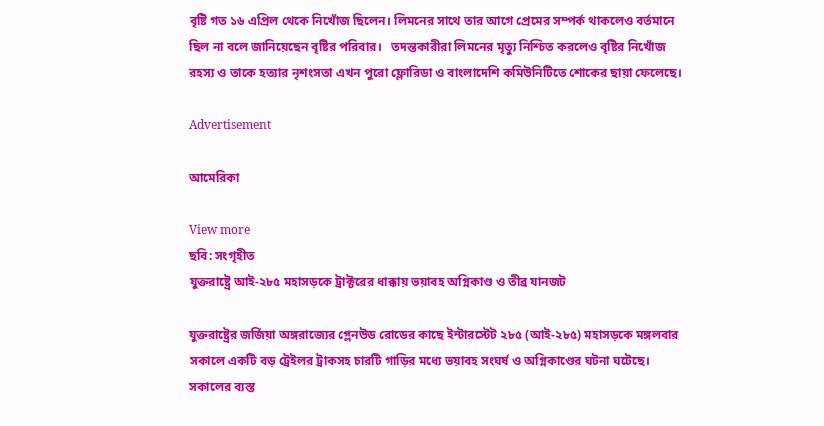বৃষ্টি গত ১৬ এপ্রিল থেকে নিখোঁজ ছিলেন। লিমনের সাথে তার আগে প্রেমের সম্পর্ক থাকলেও বর্তমানে ছিল না বলে জানিয়েছেন বৃষ্টির পরিবার।   তদন্তকারীরা লিমনের মৃত্যু নিশ্চিত করলেও বৃষ্টির নিখোঁজ রহস্য ও তাকে হত্যার নৃশংসতা এখন পুরো ফ্লোরিডা ও বাংলাদেশি কমিউনিটিতে শোকের ছায়া ফেলেছে।

Advertisement

আমেরিকা

View more
ছবি: সংগৃহীত
যুক্তরাষ্ট্রে আই-২৮৫ মহাসড়কে ট্রাক্টরের ধাক্কায় ভয়াবহ অগ্নিকাণ্ড ও তীব্র যানজট

যুক্তরাষ্ট্রের জর্জিয়া অঙ্গরাজ্যের গ্লেনউড রোডের কাছে ইন্টারস্টেট ২৮৫ (আই-২৮৫) মহাসড়কে মঙ্গলবার সকালে একটি বড় ট্রেইলর ট্রাকসহ চারটি গাড়ির মধ্যে ভয়াবহ সংঘর্ষ ও অগ্নিকাণ্ডের ঘটনা ঘটেছে। সকালের ব্যস্ত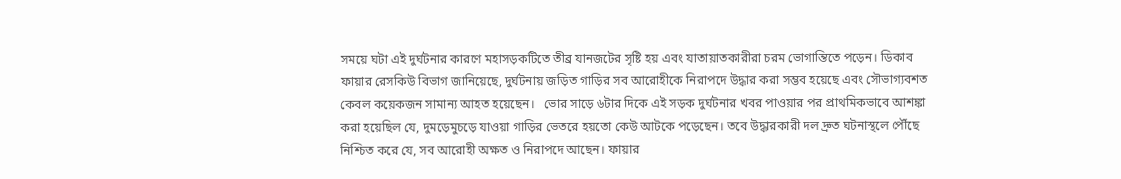সময়ে ঘটা এই দুর্ঘটনার কারণে মহাসড়কটিতে তীব্র যানজটের সৃষ্টি হয় এবং যাতায়াতকারীরা চরম ভোগান্তিতে পড়েন। ডিকাব ফায়ার রেসকিউ বিভাগ জানিয়েছে, দুর্ঘটনায় জড়িত গাড়ির সব আরোহীকে নিরাপদে উদ্ধার করা সম্ভব হয়েছে এবং সৌভাগ্যবশত কেবল কয়েকজন সামান্য আহত হয়েছেন।   ভোর সাড়ে ৬টার দিকে এই সড়ক দুর্ঘটনার খবর পাওয়ার পর প্রাথমিকভাবে আশঙ্কা করা হয়েছিল যে, দুমড়েমুচড়ে যাওয়া গাড়ির ভেতরে হয়তো কেউ আটকে পড়েছেন। তবে উদ্ধারকারী দল দ্রুত ঘটনাস্থলে পৌঁছে নিশ্চিত করে যে, সব আরোহী অক্ষত ও নিরাপদে আছেন। ফায়ার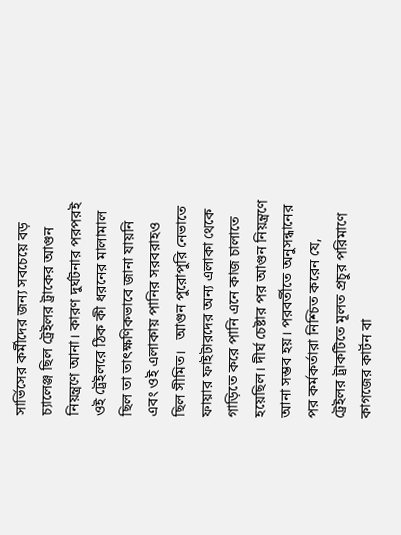সার্ভিসের কর্মীদের জন্য সবচেয়ে বড় চ্যালেঞ্জ ছিল ট্রেইলর ট্রাকের আগুন নিয়ন্ত্রণে আনা। কারণ দুর্ঘটনার পরপরই ওই ট্রেইলরে ঠিক কী ধরনের মালামাল ছিল তা তাৎক্ষণিকভাবে জানা যায়নি এবং ওই এলাকায় পানির সরবরাহও ছিল সীমিত।   আগুন পুরোপুরি নেভাতে ফায়ার ফাইটারদের অন্য এলাকা থেকে গাড়িতে করে পানি এনে কাজ চালাতে হয়েছিল। দীর্ঘ চেষ্টার পর আগুন নিয়ন্ত্রণে আনা সম্ভব হয়। পরবর্তীতে অনুসন্ধানের পর কর্মকর্তারা নিশ্চিত করেন যে, ট্রেইলর ট্রাকটিতে মূলত প্রচুর পরিমাণে কাগজের কার্টন বা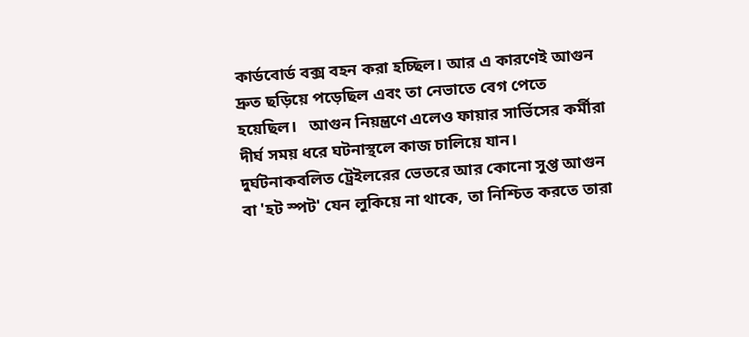কার্ডবোর্ড বক্স বহন করা হচ্ছিল। আর এ কারণেই আগুন দ্রুত ছড়িয়ে পড়েছিল এবং তা নেভাতে বেগ পেতে হয়েছিল।   আগুন নিয়ন্ত্রণে এলেও ফায়ার সার্ভিসের কর্মীরা দীর্ঘ সময় ধরে ঘটনাস্থলে কাজ চালিয়ে যান। দুর্ঘটনাকবলিত ট্রেইলরের ভেতরে আর কোনো সুপ্ত আগুন বা 'হট স্পট' যেন লুকিয়ে না থাকে, তা নিশ্চিত করতে তারা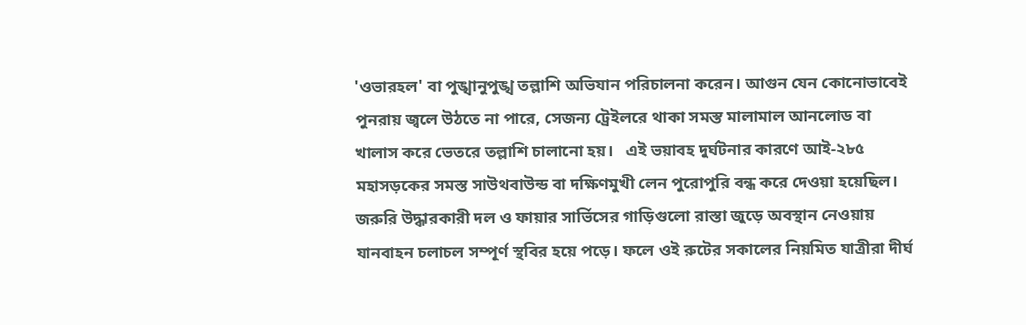'ওভারহল' বা পুঙ্খানুপুঙ্খ তল্লাশি অভিযান পরিচালনা করেন। আগুন যেন কোনোভাবেই পুনরায় জ্বলে উঠতে না পারে, সেজন্য ট্রেইলরে থাকা সমস্ত মালামাল আনলোড বা খালাস করে ভেতরে তল্লাশি চালানো হয়।   এই ভয়াবহ দুর্ঘটনার কারণে আই-২৮৫ মহাসড়কের সমস্ত সাউথবাউন্ড বা দক্ষিণমুখী লেন পুরোপুরি বন্ধ করে দেওয়া হয়েছিল। জরুরি উদ্ধারকারী দল ও ফায়ার সার্ভিসের গাড়িগুলো রাস্তা জুড়ে অবস্থান নেওয়ায় যানবাহন চলাচল সম্পূর্ণ স্থবির হয়ে পড়ে। ফলে ওই রুটের সকালের নিয়মিত যাত্রীরা দীর্ঘ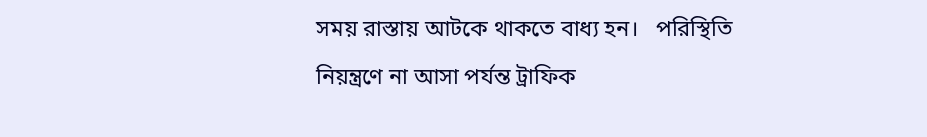সময় রাস্তায় আটকে থাকতে বাধ্য হন।   পরিস্থিতি নিয়ন্ত্রণে না আসা পর্যন্ত ট্রাফিক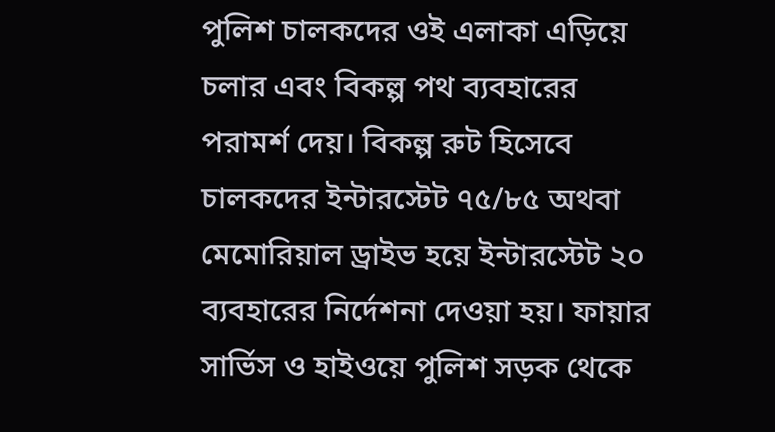পুলিশ চালকদের ওই এলাকা এড়িয়ে চলার এবং বিকল্প পথ ব্যবহারের পরামর্শ দেয়। বিকল্প রুট হিসেবে চালকদের ইন্টারস্টেট ৭৫/৮৫ অথবা মেমোরিয়াল ড্রাইভ হয়ে ইন্টারস্টেট ২০ ব্যবহারের নির্দেশনা দেওয়া হয়। ফায়ার সার্ভিস ও হাইওয়ে পুলিশ সড়ক থেকে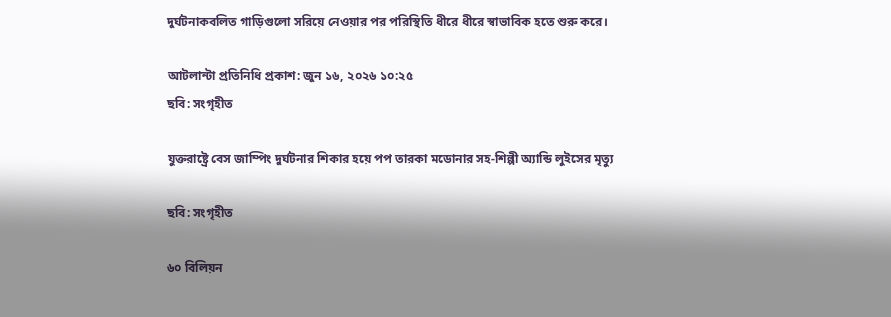দুর্ঘটনাকবলিত গাড়িগুলো সরিয়ে নেওয়ার পর পরিস্থিতি ধীরে ধীরে স্বাভাবিক হতে শুরু করে।

আটলান্টা প্রতিনিধি প্রকাশ: জুন ১৬, ২০২৬ ১০:২৫
ছবি: সংগৃহীত

যুক্তরাষ্ট্রে বেস জাম্পিং দুর্ঘটনার শিকার হয়ে পপ তারকা মডোনার সহ-শিল্পী অ্যান্ডি লুইসের মৃত্যু

ছবি: সংগৃহীত

৬০ বিলিয়ন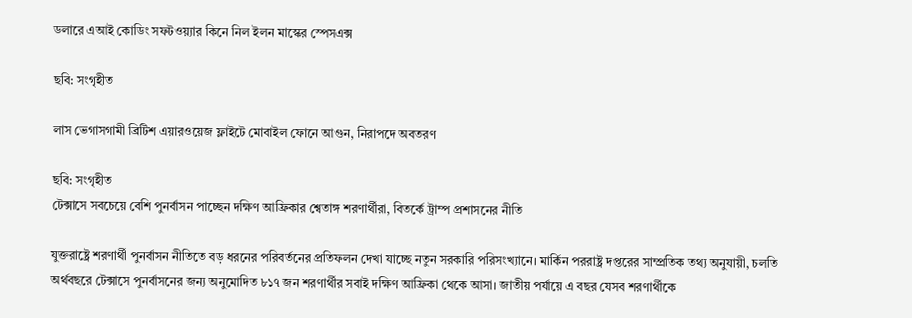ডলারে এআই কোডিং সফটওয়্যার কিনে নিল ইলন মাস্কের স্পেসএক্স

ছবি: সংগৃহীত

লাস ভেগাসগামী ব্রিটিশ এয়ারওয়েজ ফ্লাইটে মোবাইল ফোনে আগুন, নিরাপদে অবতরণ

ছবি: সংগৃহীত
টেক্সাসে সবচেয়ে বেশি পুনর্বাসন পাচ্ছেন দক্ষিণ আফ্রিকার শ্বেতাঙ্গ শরণার্থীরা, বিতর্কে ট্রাম্প প্রশাসনের নীতি

যুক্তরাষ্ট্রে শরণার্থী পুনর্বাসন নীতিতে বড় ধরনের পরিবর্তনের প্রতিফলন দেখা যাচ্ছে নতুন সরকারি পরিসংখ্যানে। মার্কিন পররাষ্ট্র দপ্তরের সাম্প্রতিক তথ্য অনুযায়ী, চলতি অর্থবছরে টেক্সাসে পুনর্বাসনের জন্য অনুমোদিত ৮১৭ জন শরণার্থীর সবাই দক্ষিণ আফ্রিকা থেকে আসা। জাতীয় পর্যায়ে এ বছর যেসব শরণার্থীকে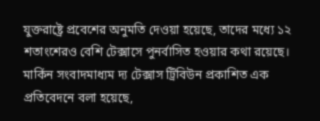যুক্তরাষ্ট্রে প্রবেশের অনুমতি দেওয়া হয়েছে, তাদের মধ্যে ১২ শতাংশেরও বেশি টেক্সাসে পুনর্বাসিত হওয়ার কথা রয়েছে।   মার্কিন সংবাদমাধ্যম দ্য টেক্সাস ট্রিবিউন প্রকাশিত এক প্রতিবেদনে বলা হয়েছে,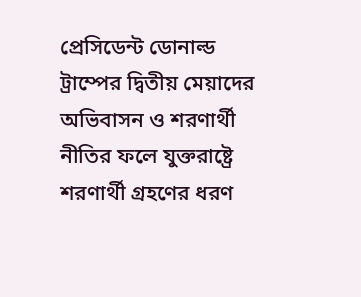প্রেসিডেন্ট ডোনাল্ড ট্রাম্পের দ্বিতীয় মেয়াদের অভিবাসন ও শরণার্থী নীতির ফলে যুক্তরাষ্ট্রে শরণার্থী গ্রহণের ধরণ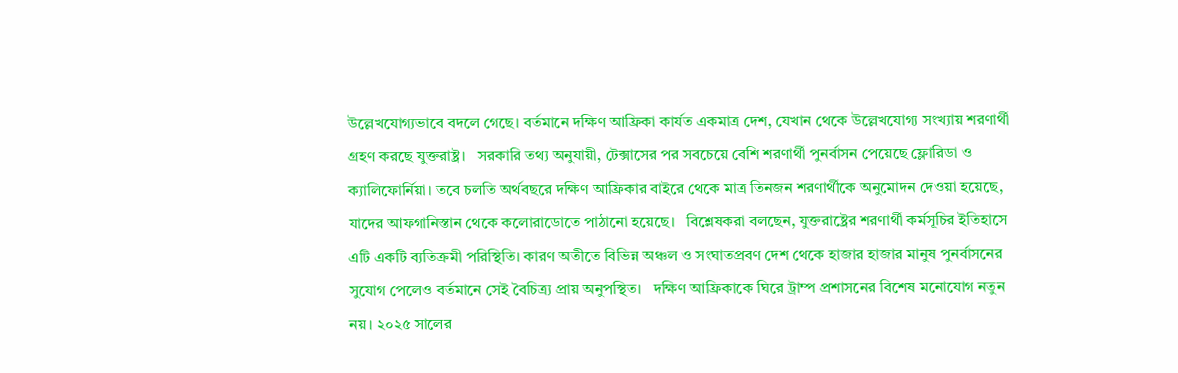উল্লেখযোগ্যভাবে বদলে গেছে। বর্তমানে দক্ষিণ আফ্রিকা কার্যত একমাত্র দেশ, যেখান থেকে উল্লেখযোগ্য সংখ্যায় শরণার্থী গ্রহণ করছে যুক্তরাষ্ট্র।   সরকারি তথ্য অনুযায়ী, টেক্সাসের পর সবচেয়ে বেশি শরণার্থী পুনর্বাসন পেয়েছে ফ্লোরিডা ও ক্যালিফোর্নিয়া। তবে চলতি অর্থবছরে দক্ষিণ আফ্রিকার বাইরে থেকে মাত্র তিনজন শরণার্থীকে অনুমোদন দেওয়া হয়েছে, যাদের আফগানিস্তান থেকে কলোরাডোতে পাঠানো হয়েছে।   বিশ্লেষকরা বলছেন, যুক্তরাষ্ট্রের শরণার্থী কর্মসূচির ইতিহাসে এটি একটি ব্যতিক্রমী পরিস্থিতি। কারণ অতীতে বিভিন্ন অঞ্চল ও সংঘাতপ্রবণ দেশ থেকে হাজার হাজার মানুষ পুনর্বাসনের সুযোগ পেলেও বর্তমানে সেই বৈচিত্র্য প্রায় অনুপস্থিত।   দক্ষিণ আফ্রিকাকে ঘিরে ট্রাম্প প্রশাসনের বিশেষ মনোযোগ নতুন নয়। ২০২৫ সালের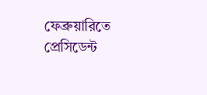ফেব্রুয়ারিতে প্রেসিডেন্ট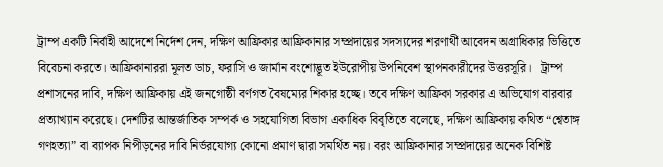ট্রাম্প একটি নির্বাহী আদেশে নির্দেশ দেন, দক্ষিণ আফ্রিকার আফ্রিকানার সম্প্রদায়ের সদস্যদের শরণার্থী আবেদন অগ্রাধিকার ভিত্তিতে বিবেচনা করতে। আফ্রিকানাররা মূলত ডাচ, ফরাসি ও জার্মান বংশোদ্ভূত ইউরোপীয় উপনিবেশ স্থাপনকারীদের উত্তরসূরি।   ট্রাম্প প্রশাসনের দাবি, দক্ষিণ আফ্রিকায় এই জনগোষ্ঠী বর্ণগত বৈষম্যের শিকার হচ্ছে। তবে দক্ষিণ আফ্রিকা সরকার এ অভিযোগ বারবার প্রত্যাখ্যান করেছে। দেশটির আন্তর্জাতিক সম্পর্ক ও সহযোগিতা বিভাগ একাধিক বিবৃতিতে বলেছে, দক্ষিণ আফ্রিকায় কথিত “শ্বেতাঙ্গ গণহত্যা” বা ব্যাপক নিপীড়নের দাবি নির্ভরযোগ্য কোনো প্রমাণ দ্বারা সমর্থিত নয়। বরং আফ্রিকানার সম্প্রদায়ের অনেক বিশিষ্ট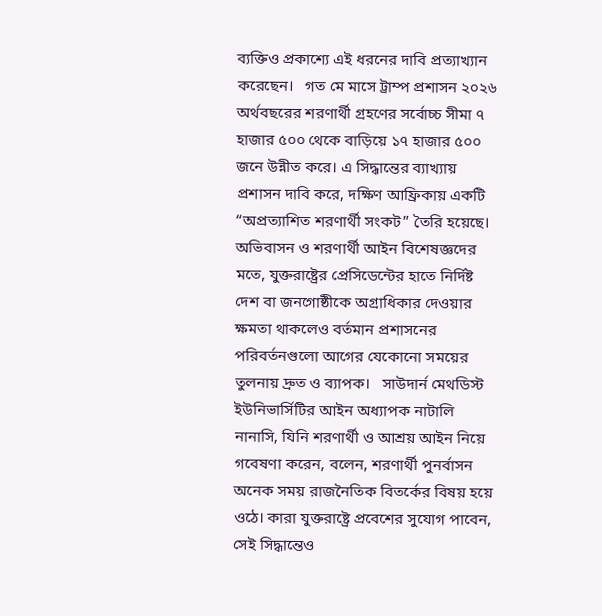ব্যক্তিও প্রকাশ্যে এই ধরনের দাবি প্রত্যাখ্যান করেছেন।   গত মে মাসে ট্রাম্প প্রশাসন ২০২৬ অর্থবছরের শরণার্থী গ্রহণের সর্বোচ্চ সীমা ৭ হাজার ৫০০ থেকে বাড়িয়ে ১৭ হাজার ৫০০ জনে উন্নীত করে। এ সিদ্ধান্তের ব্যাখ্যায় প্রশাসন দাবি করে, দক্ষিণ আফ্রিকায় একটি “অপ্রত্যাশিত শরণার্থী সংকট” তৈরি হয়েছে।   অভিবাসন ও শরণার্থী আইন বিশেষজ্ঞদের মতে, যুক্তরাষ্ট্রের প্রেসিডেন্টের হাতে নির্দিষ্ট দেশ বা জনগোষ্ঠীকে অগ্রাধিকার দেওয়ার ক্ষমতা থাকলেও বর্তমান প্রশাসনের পরিবর্তনগুলো আগের যেকোনো সময়ের তুলনায় দ্রুত ও ব্যাপক।   সাউদার্ন মেথডিস্ট ইউনিভার্সিটির আইন অধ্যাপক নাটালি নানাসি, যিনি শরণার্থী ও আশ্রয় আইন নিয়ে গবেষণা করেন, বলেন, শরণার্থী পুনর্বাসন অনেক সময় রাজনৈতিক বিতর্কের বিষয় হয়ে ওঠে। কারা যুক্তরাষ্ট্রে প্রবেশের সুযোগ পাবেন, সেই সিদ্ধান্তেও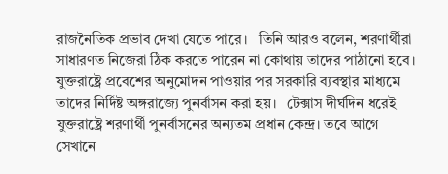রাজনৈতিক প্রভাব দেখা যেতে পারে।   তিনি আরও বলেন, শরণার্থীরা সাধারণত নিজেরা ঠিক করতে পারেন না কোথায় তাদের পাঠানো হবে। যুক্তরাষ্ট্রে প্রবেশের অনুমোদন পাওয়ার পর সরকারি ব্যবস্থার মাধ্যমে তাদের নির্দিষ্ট অঙ্গরাজ্যে পুনর্বাসন করা হয়।   টেক্সাস দীর্ঘদিন ধরেই যুক্তরাষ্ট্রে শরণার্থী পুনর্বাসনের অন্যতম প্রধান কেন্দ্র। তবে আগে সেখানে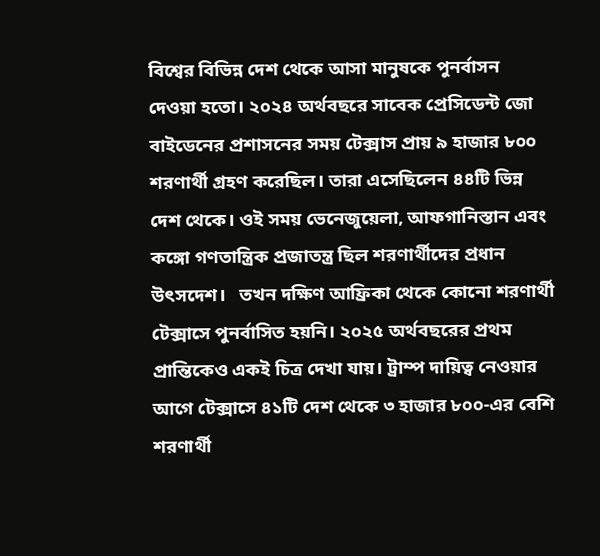বিশ্বের বিভিন্ন দেশ থেকে আসা মানুষকে পুনর্বাসন দেওয়া হতো। ২০২৪ অর্থবছরে সাবেক প্রেসিডেন্ট জো বাইডেনের প্রশাসনের সময় টেক্সাস প্রায় ৯ হাজার ৮০০ শরণার্থী গ্রহণ করেছিল। তারা এসেছিলেন ৪৪টি ভিন্ন দেশ থেকে। ওই সময় ভেনেজুয়েলা, আফগানিস্তান এবং কঙ্গো গণতান্ত্রিক প্রজাতন্ত্র ছিল শরণার্থীদের প্রধান উৎসদেশ।   তখন দক্ষিণ আফ্রিকা থেকে কোনো শরণার্থী টেক্সাসে পুনর্বাসিত হয়নি। ২০২৫ অর্থবছরের প্রথম প্রান্তিকেও একই চিত্র দেখা যায়। ট্রাম্প দায়িত্ব নেওয়ার আগে টেক্সাসে ৪১টি দেশ থেকে ৩ হাজার ৮০০-এর বেশি শরণার্থী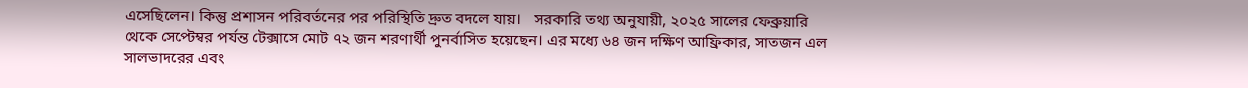এসেছিলেন। কিন্তু প্রশাসন পরিবর্তনের পর পরিস্থিতি দ্রুত বদলে যায়।   সরকারি তথ্য অনুযায়ী, ২০২৫ সালের ফেব্রুয়ারি থেকে সেপ্টেম্বর পর্যন্ত টেক্সাসে মোট ৭২ জন শরণার্থী পুনর্বাসিত হয়েছেন। এর মধ্যে ৬৪ জন দক্ষিণ আফ্রিকার, সাতজন এল সালভাদরের এবং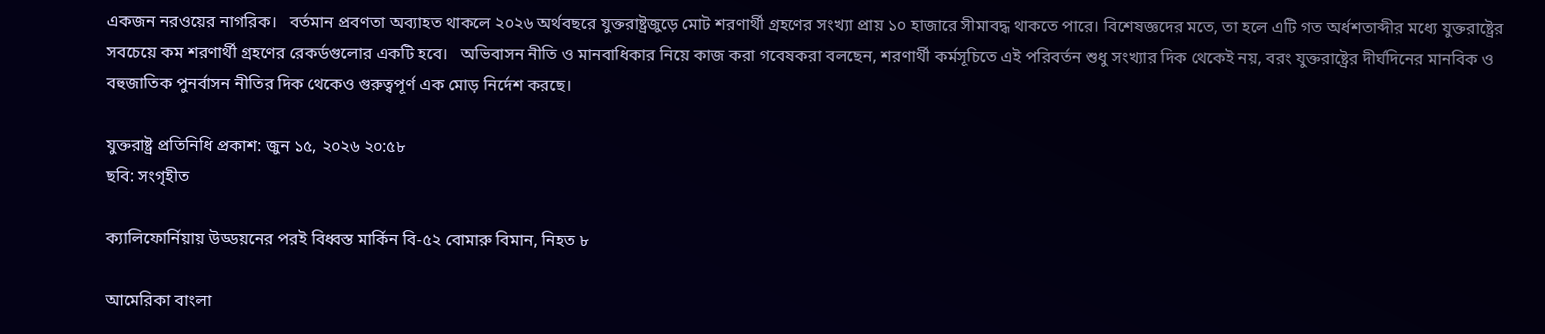একজন নরওয়ের নাগরিক।   বর্তমান প্রবণতা অব্যাহত থাকলে ২০২৬ অর্থবছরে যুক্তরাষ্ট্রজুড়ে মোট শরণার্থী গ্রহণের সংখ্যা প্রায় ১০ হাজারে সীমাবদ্ধ থাকতে পারে। বিশেষজ্ঞদের মতে, তা হলে এটি গত অর্ধশতাব্দীর মধ্যে যুক্তরাষ্ট্রের সবচেয়ে কম শরণার্থী গ্রহণের রেকর্ডগুলোর একটি হবে।   অভিবাসন নীতি ও মানবাধিকার নিয়ে কাজ করা গবেষকরা বলছেন, শরণার্থী কর্মসূচিতে এই পরিবর্তন শুধু সংখ্যার দিক থেকেই নয়, বরং যুক্তরাষ্ট্রের দীর্ঘদিনের মানবিক ও বহুজাতিক পুনর্বাসন নীতির দিক থেকেও গুরুত্বপূর্ণ এক মোড় নির্দেশ করছে।

যুক্তরাষ্ট্র প্রতিনিধি প্রকাশ: জুন ১৫, ২০২৬ ২০:৫৮
ছবি: সংগৃহীত

ক্যালিফোর্নিয়ায় উড্ডয়নের পরই বিধ্বস্ত মার্কিন বি-৫২ বোমারু বিমান, নিহত ৮

আমেরিকা বাংলা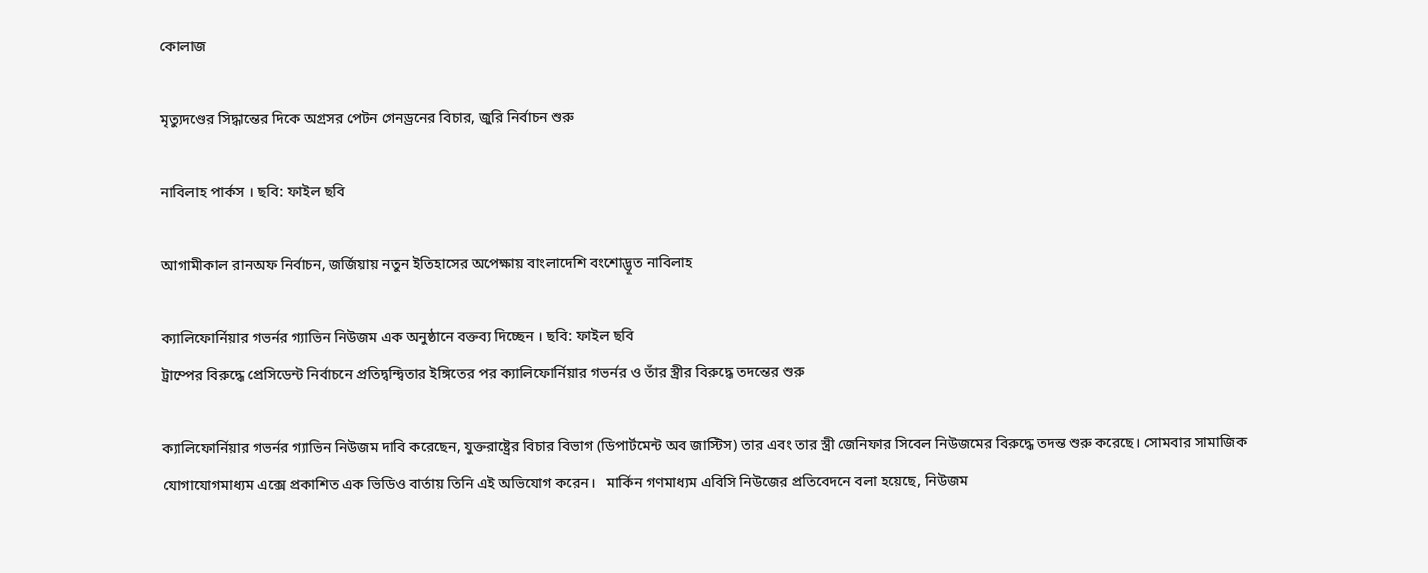কোলাজ

মৃত্যুদণ্ডের সিদ্ধান্তের দিকে অগ্রসর পেটন গেনড্রনের বিচার, জুরি নির্বাচন শুরু

নাবিলাহ পার্কস । ছবি: ফাইল ছবি

আগামীকাল রানঅফ নির্বাচন, জর্জিয়ায় নতুন ইতিহাসের অপেক্ষায় বাংলাদেশি বংশোদ্ভূত নাবিলাহ

ক্যালিফোর্নিয়ার গভর্নর গ্যাভিন নিউজম এক অনুষ্ঠানে বক্তব্য দিচ্ছেন । ছবি: ফাইল ছবি
ট্রাম্পের বিরুদ্ধে প্রেসিডেন্ট নির্বাচনে প্রতিদ্বন্দ্বিতার ইঙ্গিতের পর ক্যালিফোর্নিয়ার গভর্নর ও তাঁর স্ত্রীর বিরুদ্ধে তদন্তের শুরু

ক্যালিফোর্নিয়ার গভর্নর গ্যাভিন নিউজম দাবি করেছেন, যুক্তরাষ্ট্রের বিচার বিভাগ (ডিপার্টমেন্ট অব জাস্টিস) তার এবং তার স্ত্রী জেনিফার সিবেল নিউজমের বিরুদ্ধে তদন্ত শুরু করেছে। সোমবার সামাজিক যোগাযোগমাধ্যম এক্সে প্রকাশিত এক ভিডিও বার্তায় তিনি এই অভিযোগ করেন।   মার্কিন গণমাধ্যম এবিসি নিউজের প্রতিবেদনে বলা হয়েছে, নিউজম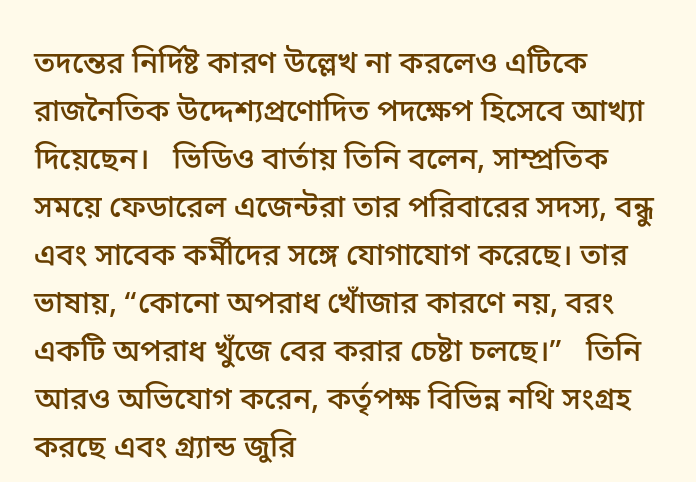তদন্তের নির্দিষ্ট কারণ উল্লেখ না করলেও এটিকে রাজনৈতিক উদ্দেশ্যপ্রণোদিত পদক্ষেপ হিসেবে আখ্যা দিয়েছেন।   ভিডিও বার্তায় তিনি বলেন, সাম্প্রতিক সময়ে ফেডারেল এজেন্টরা তার পরিবারের সদস্য, বন্ধু এবং সাবেক কর্মীদের সঙ্গে যোগাযোগ করেছে। তার ভাষায়, “কোনো অপরাধ খোঁজার কারণে নয়, বরং একটি অপরাধ খুঁজে বের করার চেষ্টা চলছে।”   তিনি আরও অভিযোগ করেন, কর্তৃপক্ষ বিভিন্ন নথি সংগ্রহ করছে এবং গ্র্যান্ড জুরি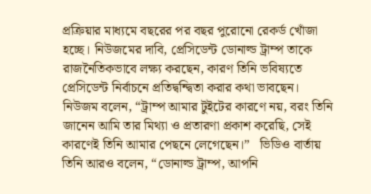প্রক্রিয়ার মাধ্যমে বছরের পর বছর পুরোনো রেকর্ড খোঁজা হচ্ছে। নিউজমের দাবি, প্রেসিডেন্ট ডোনাল্ড ট্রাম্প তাকে রাজনৈতিকভাবে লক্ষ্য করছেন, কারণ তিনি ভবিষ্যতে প্রেসিডেন্ট নির্বাচনে প্রতিদ্বন্দ্বিতা করার কথা ভাবছেন।   নিউজম বলেন, “ট্রাম্প আমার টুইটের কারণে নয়, বরং তিনি জানেন আমি তার মিথ্যা ও প্রতারণা প্রকাশ করেছি, সেই কারণেই তিনি আমার পেছনে লেগেছেন।”   ভিডিও বার্তায় তিনি আরও বলেন, “ডোনাল্ড ট্রাম্প, আপনি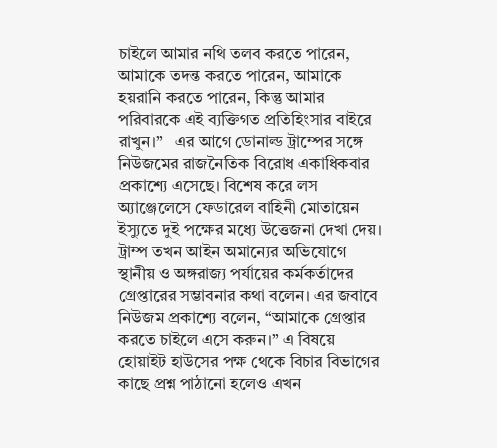চাইলে আমার নথি তলব করতে পারেন, আমাকে তদন্ত করতে পারেন, আমাকে হয়রানি করতে পারেন, কিন্তু আমার পরিবারকে এই ব্যক্তিগত প্রতিহিংসার বাইরে রাখুন।”   এর আগে ডোনাল্ড ট্রাম্পের সঙ্গে নিউজমের রাজনৈতিক বিরোধ একাধিকবার প্রকাশ্যে এসেছে। বিশেষ করে লস অ্যাঞ্জেলেসে ফেডারেল বাহিনী মোতায়েন ইস্যুতে দুই পক্ষের মধ্যে উত্তেজনা দেখা দেয়।   ট্রাম্প তখন আইন অমান্যের অভিযোগে স্থানীয় ও অঙ্গরাজ্য পর্যায়ের কর্মকর্তাদের গ্রেপ্তারের সম্ভাবনার কথা বলেন। এর জবাবে নিউজম প্রকাশ্যে বলেন, “আমাকে গ্রেপ্তার করতে চাইলে এসে করুন।” এ বিষয়ে হোয়াইট হাউসের পক্ষ থেকে বিচার বিভাগের কাছে প্রশ্ন পাঠানো হলেও এখন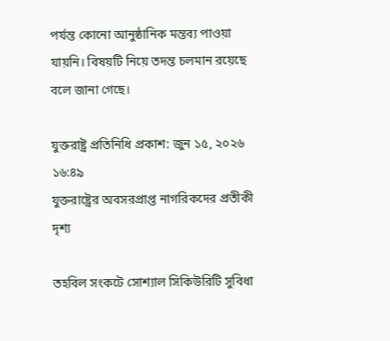পর্যন্ত কোনো আনুষ্ঠানিক মন্তব্য পাওয়া যায়নি। বিষয়টি নিয়ে তদন্ত চলমান রয়েছে বলে জানা গেছে।

যুক্তরাষ্ট্র প্রতিনিধি প্রকাশ: জুন ১৫, ২০২৬ ১৬:৪৯
যুক্তরাষ্ট্রের অবসরপ্রাপ্ত নাগরিকদের প্রতীকী দৃশ্য

তহবিল সংকটে সোশ্যাল সিকিউরিটি সুবিধা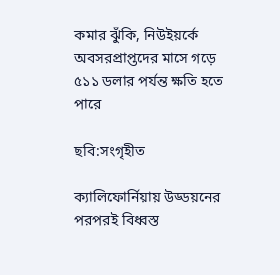কমার ঝুঁকি, নিউইয়র্কে অবসরপ্রাপ্তদের মাসে গড়ে ৫১১ ডলার পর্যন্ত ক্ষতি হতে পারে

ছবি:সংগৃহীত

ক্যালিফোর্নিয়ায় উড্ডয়নের পরপরই বিধ্বস্ত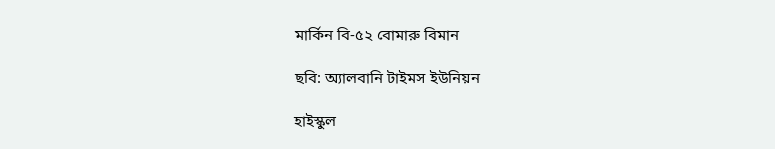মার্কিন বি-৫২ বোমারু বিমান

ছবি: অ্যালবানি টাইমস ইউনিয়ন

হাইস্কুল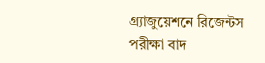গ্র্যাজুয়েশনে রিজেন্টস পরীক্ষা বাদ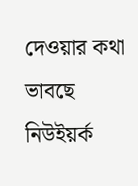দেওয়ার কথা ভাবছে নিউইয়র্ক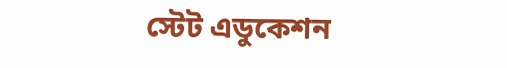স্টেট এডুকেশন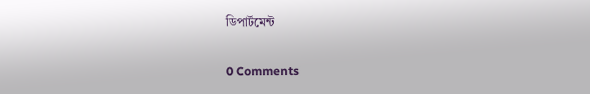ডিপার্টমেন্ট

0 Comments